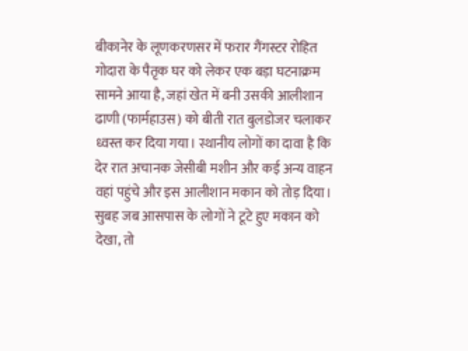बीकानेर के लूणकरणसर में फरार गैंगस्टर रोहित गोदारा के पैतृक घर को लेकर एक बड़ा घटनाक्रम सामने आया है, जहां खेत में बनी उसकी आलीशान ढाणी (फार्महाउस) को बीती रात बुलडोजर चलाकर ध्वस्त कर दिया गया। स्थानीय लोगों का दावा है कि देर रात अचानक जेसीबी मशीन और कई अन्य वाहन वहां पहुंचे और इस आलीशान मकान को तोड़ दिया। सुबह जब आसपास के लोगों ने टूटे हुए मकान को देखा, तो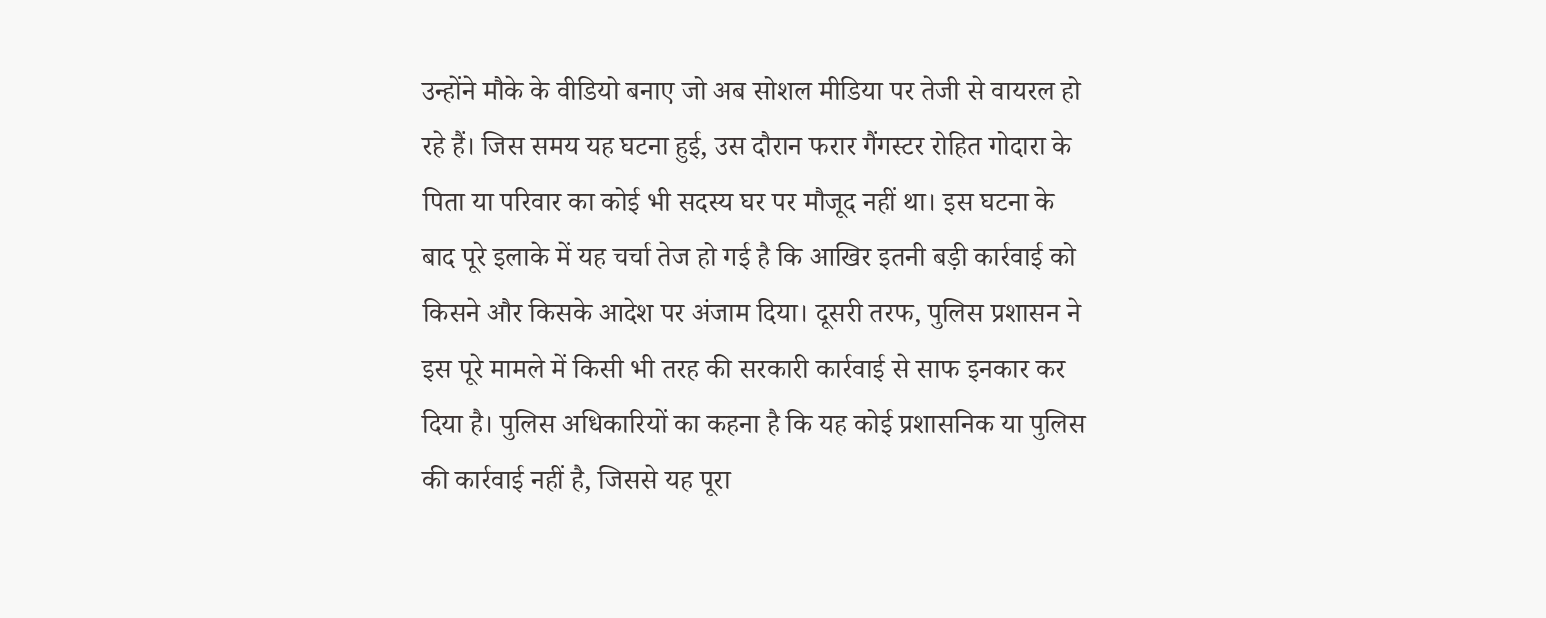उन्होंने मौके के वीडियो बनाए जो अब सोशल मीडिया पर तेजी से वायरल हो रहे हैं। जिस समय यह घटना हुई, उस दौरान फरार गैंगस्टर रोहित गोदारा के पिता या परिवार का कोई भी सदस्य घर पर मौजूद नहीं था। इस घटना के बाद पूरे इलाके में यह चर्चा तेज हो गई है कि आखिर इतनी बड़ी कार्रवाई को किसने और किसके आदेश पर अंजाम दिया। दूसरी तरफ, पुलिस प्रशासन ने इस पूरे मामले में किसी भी तरह की सरकारी कार्रवाई से साफ इनकार कर दिया है। पुलिस अधिकारियों का कहना है कि यह कोई प्रशासनिक या पुलिस की कार्रवाई नहीं है, जिससे यह पूरा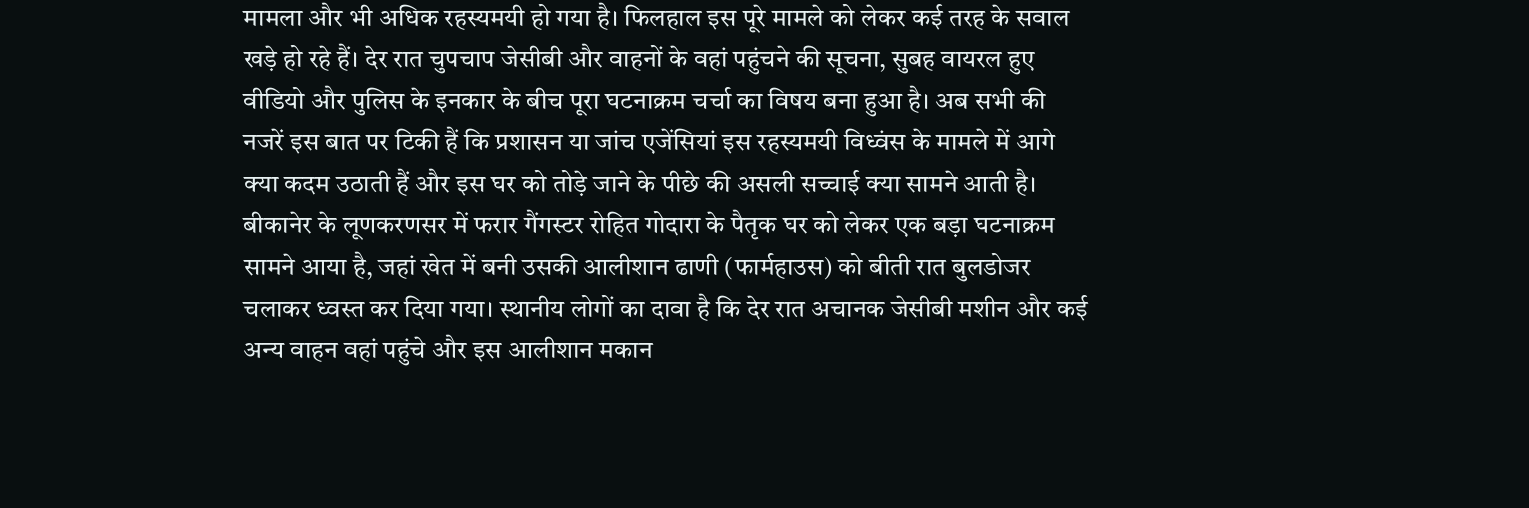मामला और भी अधिक रहस्यमयी हो गया है। फिलहाल इस पूरे मामले को लेकर कई तरह के सवाल खड़े हो रहे हैं। देर रात चुपचाप जेसीबी और वाहनों के वहां पहुंचने की सूचना, सुबह वायरल हुए वीडियो और पुलिस के इनकार के बीच पूरा घटनाक्रम चर्चा का विषय बना हुआ है। अब सभी की नजरें इस बात पर टिकी हैं कि प्रशासन या जांच एजेंसियां इस रहस्यमयी विध्वंस के मामले में आगे क्या कदम उठाती हैं और इस घर को तोड़े जाने के पीछे की असली सच्चाई क्या सामने आती है।
बीकानेर के लूणकरणसर में फरार गैंगस्टर रोहित गोदारा के पैतृक घर को लेकर एक बड़ा घटनाक्रम सामने आया है, जहां खेत में बनी उसकी आलीशान ढाणी (फार्महाउस) को बीती रात बुलडोजर चलाकर ध्वस्त कर दिया गया। स्थानीय लोगों का दावा है कि देर रात अचानक जेसीबी मशीन और कई अन्य वाहन वहां पहुंचे और इस आलीशान मकान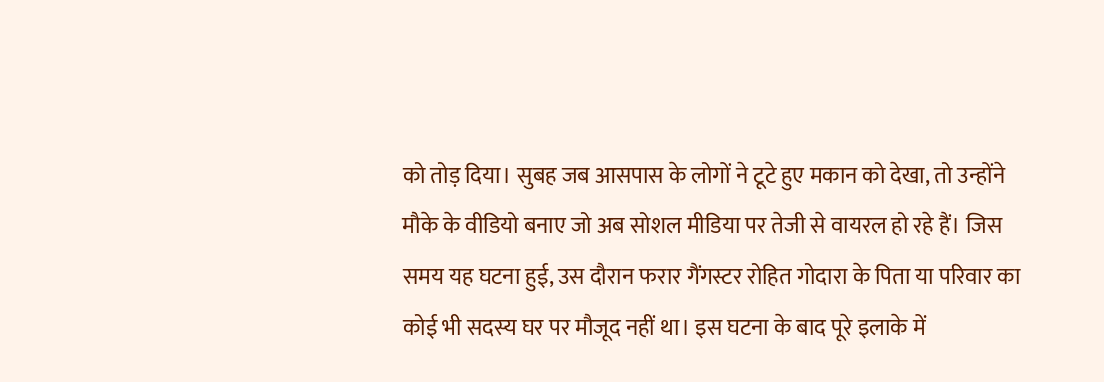को तोड़ दिया। सुबह जब आसपास के लोगों ने टूटे हुए मकान को देखा, तो उन्होंने मौके के वीडियो बनाए जो अब सोशल मीडिया पर तेजी से वायरल हो रहे हैं। जिस समय यह घटना हुई, उस दौरान फरार गैंगस्टर रोहित गोदारा के पिता या परिवार का कोई भी सदस्य घर पर मौजूद नहीं था। इस घटना के बाद पूरे इलाके में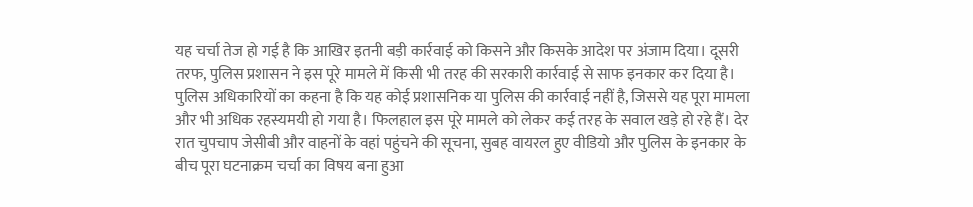यह चर्चा तेज हो गई है कि आखिर इतनी बड़ी कार्रवाई को किसने और किसके आदेश पर अंजाम दिया। दूसरी तरफ, पुलिस प्रशासन ने इस पूरे मामले में किसी भी तरह की सरकारी कार्रवाई से साफ इनकार कर दिया है। पुलिस अधिकारियों का कहना है कि यह कोई प्रशासनिक या पुलिस की कार्रवाई नहीं है, जिससे यह पूरा मामला और भी अधिक रहस्यमयी हो गया है। फिलहाल इस पूरे मामले को लेकर कई तरह के सवाल खड़े हो रहे हैं। देर रात चुपचाप जेसीबी और वाहनों के वहां पहुंचने की सूचना, सुबह वायरल हुए वीडियो और पुलिस के इनकार के बीच पूरा घटनाक्रम चर्चा का विषय बना हुआ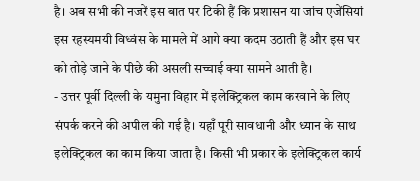है। अब सभी की नजरें इस बात पर टिकी हैं कि प्रशासन या जांच एजेंसियां इस रहस्यमयी विध्वंस के मामले में आगे क्या कदम उठाती हैं और इस घर को तोड़े जाने के पीछे की असली सच्चाई क्या सामने आती है।
- उत्तर पूर्वी दिल्ली के यमुना विहार में इलेक्ट्रिकल काम करवाने के लिए संपर्क करने की अपील की गई है। यहाँ पूरी सावधानी और ध्यान के साथ इलेक्ट्रिकल का काम किया जाता है। किसी भी प्रकार के इलेक्ट्रिकल कार्य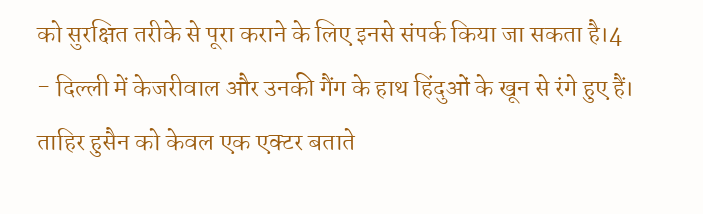को सुरक्षित तरीके से पूरा कराने के लिए इनसे संपर्क किया जा सकता है।4
- दिल्ली में केजरीवाल और उनकी गैंग के हाथ हिंदुओं के खून से रंगे हुए हैं। ताहिर हुसैन को केवल एक एक्टर बताते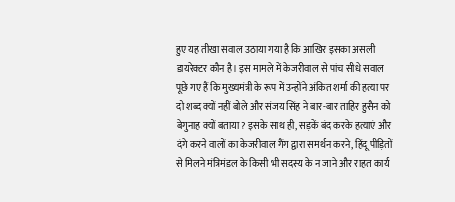हुए यह तीखा सवाल उठाया गया है कि आखिर इसका असली डायरेक्टर कौन है। इस मामले में केजरीवाल से पांच सीधे सवाल पूछे गए हैं कि मुख्यमंत्री के रूप में उन्होंने अंकित शर्मा की हत्या पर दो शब्द क्यों नहीं बोले और संजय सिंह ने बार-बार ताहिर हुसैन को बेगुनाह क्यों बताया? इसके साथ ही, सड़कें बंद करके हत्याएं और दंगे करने वालों का केजरीवाल गैंग द्वारा समर्थन करने, हिंदू पीड़ितों से मिलने मंत्रिमंडल के किसी भी सदस्य के न जाने और राहत कार्य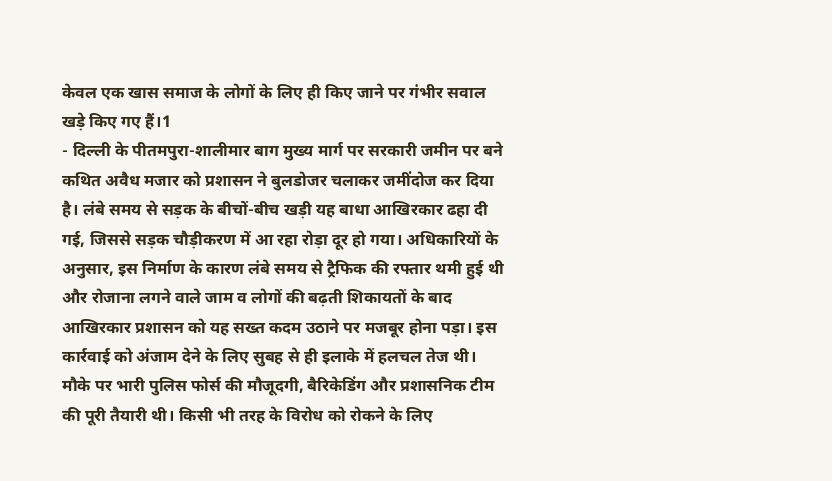केवल एक खास समाज के लोगों के लिए ही किए जाने पर गंभीर सवाल खड़े किए गए हैं।1
- दिल्ली के पीतमपुरा-शालीमार बाग मुख्य मार्ग पर सरकारी जमीन पर बने कथित अवैध मजार को प्रशासन ने बुलडोजर चलाकर जमींदोज कर दिया है। लंबे समय से सड़क के बीचों-बीच खड़ी यह बाधा आखिरकार ढहा दी गई, जिससे सड़क चौड़ीकरण में आ रहा रोड़ा दूर हो गया। अधिकारियों के अनुसार, इस निर्माण के कारण लंबे समय से ट्रैफिक की रफ्तार थमी हुई थी और रोजाना लगने वाले जाम व लोगों की बढ़ती शिकायतों के बाद आखिरकार प्रशासन को यह सख्त कदम उठाने पर मजबूर होना पड़ा। इस कार्रवाई को अंजाम देने के लिए सुबह से ही इलाके में हलचल तेज थी। मौके पर भारी पुलिस फोर्स की मौजूदगी, बैरिकेडिंग और प्रशासनिक टीम की पूरी तैयारी थी। किसी भी तरह के विरोध को रोकने के लिए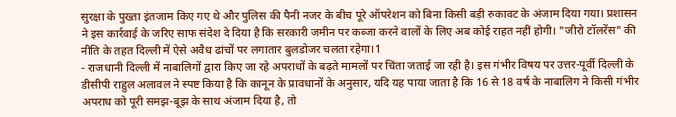सुरक्षा के पुख्ता इंतजाम किए गए थे और पुलिस की पैनी नजर के बीच पूरे ऑपरेशन को बिना किसी बड़ी रुकावट के अंजाम दिया गया। प्रशासन ने इस कार्रवाई के जरिए साफ संदेश दे दिया है कि सरकारी जमीन पर कब्जा करने वालों के लिए अब कोई राहत नहीं होगी। "जीरो टॉलरेंस" की नीति के तहत दिल्ली में ऐसे अवैध ढांचों पर लगातार बुलडोजर चलता रहेगा।1
- राजधानी दिल्ली में नाबालिगों द्वारा किए जा रहे अपराधों के बढ़ते मामलों पर चिंता जताई जा रही है। इस गंभीर विषय पर उत्तर-पूर्वी दिल्ली के डीसीपी राहुल अलावल ने स्पष्ट किया है कि कानून के प्रावधानों के अनुसार, यदि यह पाया जाता है कि 16 से 18 वर्ष के नाबालिग ने किसी गंभीर अपराध को पूरी समझ-बूझ के साथ अंजाम दिया है, तो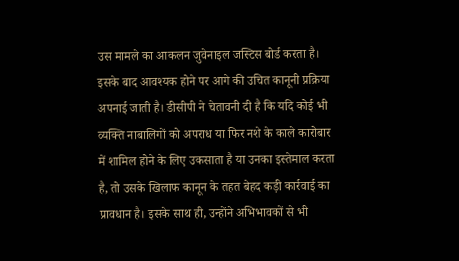उस मामले का आकलन जुवेनाइल जस्टिस बोर्ड करता है। इसके बाद आवश्यक होने पर आगे की उचित कानूनी प्रक्रिया अपनाई जाती है। डीसीपी ने चेतावनी दी है कि यदि कोई भी व्यक्ति नाबालिगों को अपराध या फिर नशे के काले कारोबार में शामिल होने के लिए उकसाता है या उनका इस्तेमाल करता है, तो उसके खिलाफ कानून के तहत बेहद कड़ी कार्रवाई का प्रावधान है। इसके साथ ही, उन्होंने अभिभावकों से भी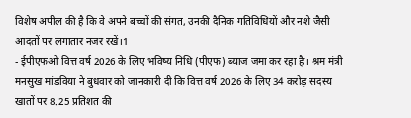विशेष अपील की है कि वे अपने बच्चों की संगत, उनकी दैनिक गतिविधियों और नशे जैसी आदतों पर लगातार नजर रखें।1
- ईपीएफओ वित्त वर्ष 2026 के लिए भविष्य निधि (पीएफ) ब्याज जमा कर रहा है। श्रम मंत्री मनसुख मांडविया ने बुधवार को जानकारी दी कि वित्त वर्ष 2026 के लिए 34 करोड़ सदस्य खातों पर 8.25 प्रतिशत की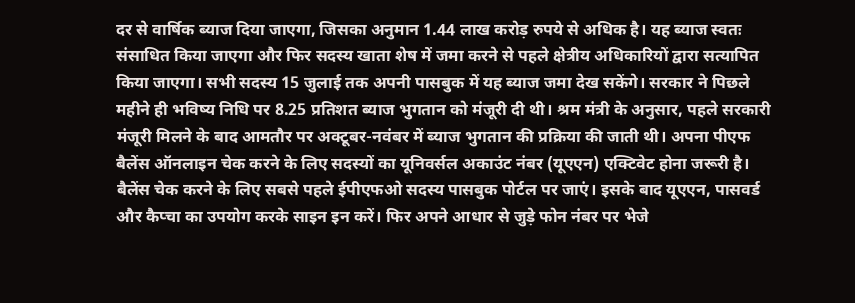दर से वार्षिक ब्याज दिया जाएगा, जिसका अनुमान 1.44 लाख करोड़ रुपये से अधिक है। यह ब्याज स्वतः संसाधित किया जाएगा और फिर सदस्य खाता शेष में जमा करने से पहले क्षेत्रीय अधिकारियों द्वारा सत्यापित किया जाएगा। सभी सदस्य 15 जुलाई तक अपनी पासबुक में यह ब्याज जमा देख सकेंगे। सरकार ने पिछले महीने ही भविष्य निधि पर 8.25 प्रतिशत ब्याज भुगतान को मंजूरी दी थी। श्रम मंत्री के अनुसार, पहले सरकारी मंजूरी मिलने के बाद आमतौर पर अक्टूबर-नवंबर में ब्याज भुगतान की प्रक्रिया की जाती थी। अपना पीएफ बैलेंस ऑनलाइन चेक करने के लिए सदस्यों का यूनिवर्सल अकाउंट नंबर (यूएएन) एक्टिवेट होना जरूरी है। बैलेंस चेक करने के लिए सबसे पहले ईपीएफओ सदस्य पासबुक पोर्टल पर जाएं। इसके बाद यूएएन, पासवर्ड और कैप्चा का उपयोग करके साइन इन करें। फिर अपने आधार से जुड़े फोन नंबर पर भेजे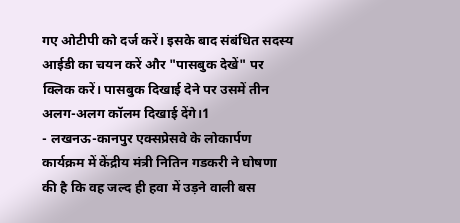गए ओटीपी को दर्ज करें। इसके बाद संबंधित सदस्य आईडी का चयन करें और "पासबुक देखें" पर क्लिक करें। पासबुक दिखाई देने पर उसमें तीन अलग-अलग कॉलम दिखाई देंगे।1
- लखनऊ-कानपुर एक्सप्रेसवे के लोकार्पण कार्यक्रम में केंद्रीय मंत्री नितिन गडकरी ने घोषणा की है कि वह जल्द ही हवा में उड़ने वाली बस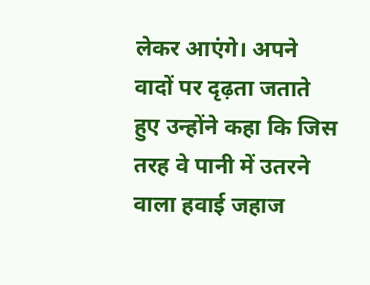लेकर आएंगे। अपने वादों पर दृढ़ता जताते हुए उन्होंने कहा कि जिस तरह वे पानी में उतरने वाला हवाई जहाज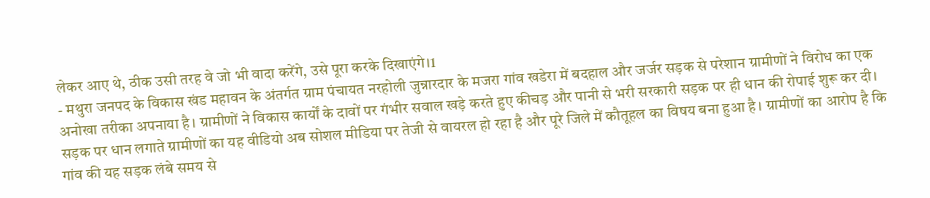लेकर आए थे, ठीक उसी तरह वे जो भी वादा करेंगे, उसे पूरा करके दिखाएंगे।1
- मथुरा जनपद के विकास खंड महावन के अंतर्गत ग्राम पंचायत नरहोली जुन्नारदार के मजरा गांव खडेरा में बदहाल और जर्जर सड़क से परेशान ग्रामीणों ने विरोध का एक अनोखा तरीका अपनाया है। ग्रामीणों ने विकास कार्यों के दावों पर गंभीर सवाल खड़े करते हुए कीचड़ और पानी से भरी सरकारी सड़क पर ही धान की रोपाई शुरू कर दी। सड़क पर धान लगाते ग्रामीणों का यह वीडियो अब सोशल मीडिया पर तेजी से वायरल हो रहा है और पूरे जिले में कौतूहल का विषय बना हुआ है। ग्रामीणों का आरोप है कि गांव की यह सड़क लंबे समय से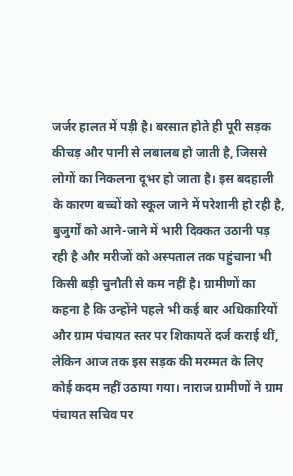जर्जर हालत में पड़ी है। बरसात होते ही पूरी सड़क कीचड़ और पानी से लबालब हो जाती है, जिससे लोगों का निकलना दूभर हो जाता है। इस बदहाली के कारण बच्चों को स्कूल जाने में परेशानी हो रही है, बुजुर्गों को आने-जाने में भारी दिक्कत उठानी पड़ रही है और मरीजों को अस्पताल तक पहुंचाना भी किसी बड़ी चुनौती से कम नहीं है। ग्रामीणों का कहना है कि उन्होंने पहले भी कई बार अधिकारियों और ग्राम पंचायत स्तर पर शिकायतें दर्ज कराई थीं, लेकिन आज तक इस सड़क की मरम्मत के लिए कोई कदम नहीं उठाया गया। नाराज ग्रामीणों ने ग्राम पंचायत सचिव पर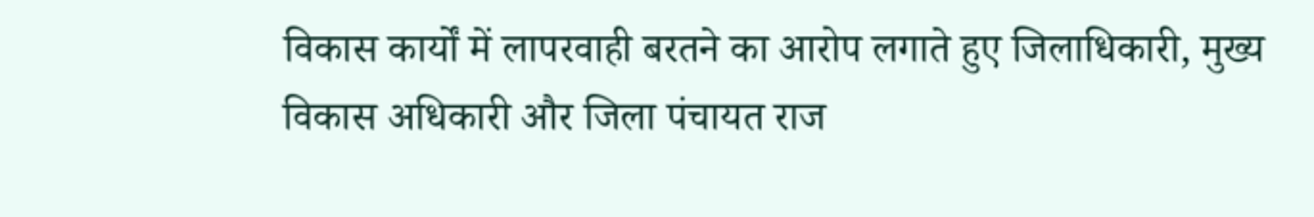विकास कार्यों में लापरवाही बरतने का आरोप लगाते हुए जिलाधिकारी, मुख्य विकास अधिकारी और जिला पंचायत राज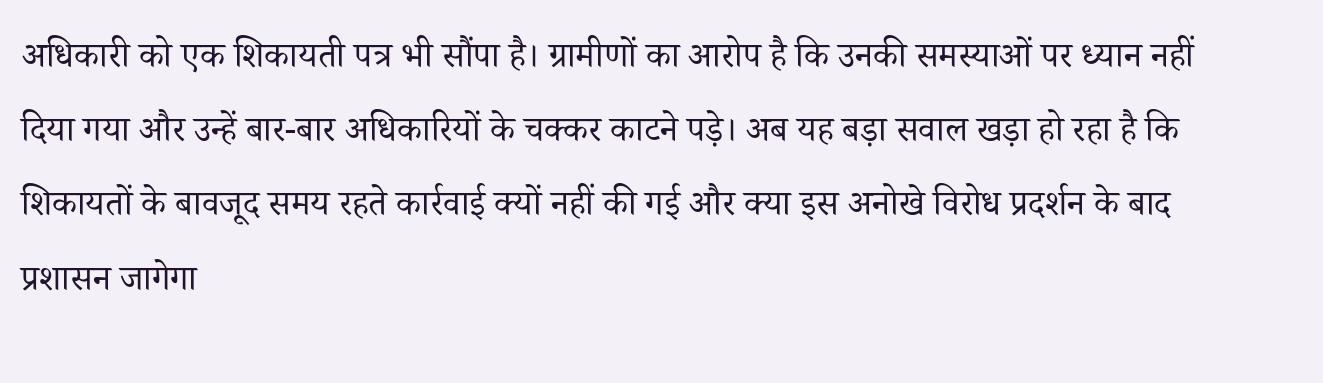अधिकारी को एक शिकायती पत्र भी सौंपा है। ग्रामीणों का आरोप है कि उनकी समस्याओं पर ध्यान नहीं दिया गया और उन्हें बार-बार अधिकारियों के चक्कर काटने पड़े। अब यह बड़ा सवाल खड़ा हो रहा है कि शिकायतों के बावजूद समय रहते कार्रवाई क्यों नहीं की गई और क्या इस अनोखे विरोध प्रदर्शन के बाद प्रशासन जागेगा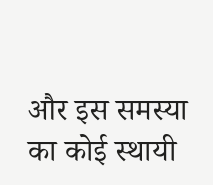और इस समस्या का कोई स्थायी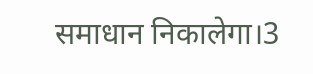समाधान निकालेगा।3